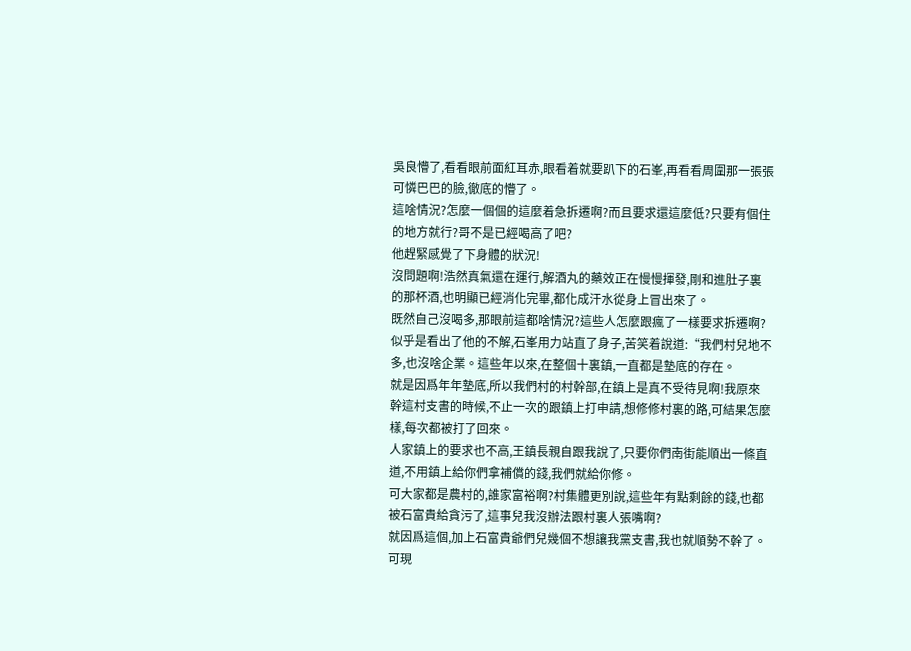吳良懵了,看看眼前面紅耳赤,眼看着就要趴下的石峯,再看看周圍那一張張可憐巴巴的臉,徹底的懵了。
這啥情況?怎麼一個個的這麼着急拆遷啊?而且要求還這麼低?只要有個住的地方就行?哥不是已經喝高了吧?
他趕緊感覺了下身體的狀況!
沒問題啊!浩然真氣還在運行,解酒丸的藥效正在慢慢揮發,剛和進肚子裏的那杯酒,也明顯已經消化完畢,都化成汗水從身上冒出來了。
既然自己沒喝多,那眼前這都啥情況?這些人怎麼跟瘋了一樣要求拆遷啊?
似乎是看出了他的不解,石峯用力站直了身子,苦笑着說道:“我們村兒地不多,也沒啥企業。這些年以來,在整個十裏鎮,一直都是墊底的存在。
就是因爲年年墊底,所以我們村的村幹部,在鎮上是真不受待見啊!我原來幹這村支書的時候,不止一次的跟鎮上打申請,想修修村裏的路,可結果怎麼樣,每次都被打了回來。
人家鎮上的要求也不高,王鎮長親自跟我說了,只要你們南街能順出一條直道,不用鎮上給你們拿補償的錢,我們就給你修。
可大家都是農村的,誰家富裕啊?村集體更別說,這些年有點剩餘的錢,也都被石富貴給貪污了,這事兒我沒辦法跟村裏人張嘴啊?
就因爲這個,加上石富貴爺們兒幾個不想讓我黨支書,我也就順勢不幹了。可現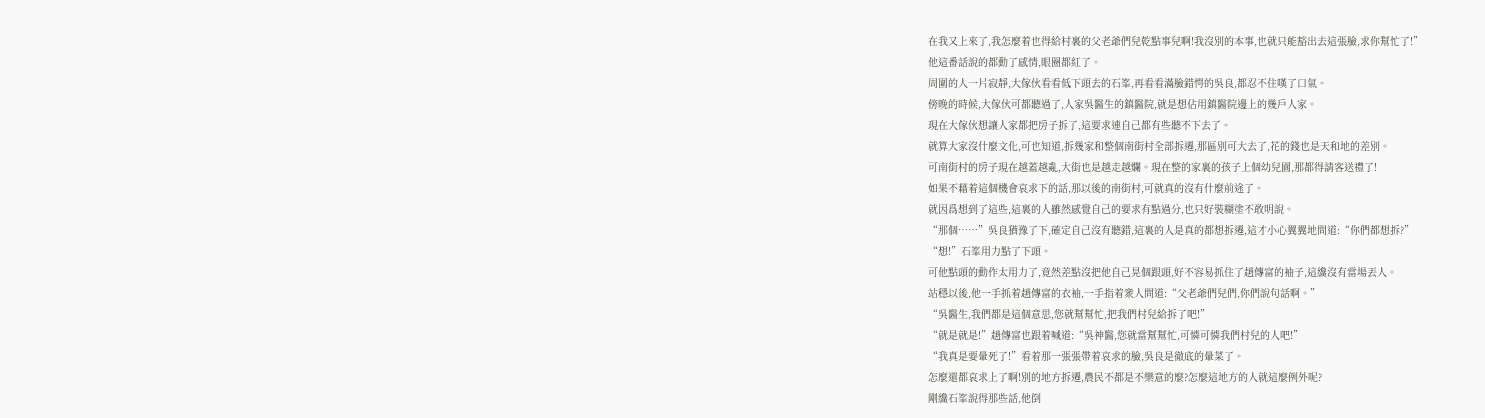在我又上來了,我怎麼着也得給村裏的父老爺們兒乾點事兒啊!我沒別的本事,也就只能豁出去這張臉,求你幫忙了!”
他這番話說的都動了感情,眼圈都紅了。
周圍的人一片寂靜,大傢伙看看低下頭去的石峯,再看看滿臉錯愕的吳良,都忍不住嘆了口氣。
傍晚的時候,大傢伙可都聽過了,人家吳醫生的鎮醫院,就是想佔用鎮醫院邊上的幾戶人家。
現在大傢伙想讓人家都把房子拆了,這要求連自己都有些聽不下去了。
就算大家沒什麼文化,可也知道,拆幾家和整個南街村全部拆遷,那區別可大去了,花的錢也是天和地的差別。
可南街村的房子現在越蓋越亂,大街也是越走越爛。現在整的家裏的孩子上個幼兒園,那都得請客送禮了!
如果不藉着這個機會哀求下的話,那以後的南街村,可就真的沒有什麼前途了。
就因爲想到了這些,這裏的人雖然感覺自己的要求有點過分,也只好裝糊塗不敢明說。
“那個……”吳良猶豫了下,確定自己沒有聽錯,這裏的人是真的都想拆遷,這才小心翼翼地問道:“你們都想拆?”
“想!”石峯用力點了下頭。
可他點頭的動作太用力了,竟然差點沒把他自己晃個跟頭,好不容易抓住了趙傳富的袖子,這纔沒有當場丟人。
站穩以後,他一手抓着趙傳富的衣袖,一手指着衆人問道:“父老爺們兒們,你們說句話啊。”
“吳醫生,我們都是這個意思,您就幫幫忙,把我們村兒給拆了吧!”
“就是就是!”趙傳富也跟着喊道:“吳神醫,您就當幫幫忙,可憐可憐我們村兒的人吧!”
“我真是要暈死了!”看着那一張張帶着哀求的臉,吳良是徹底的暈菜了。
怎麼還都哀求上了啊!別的地方拆遷,農民不都是不樂意的麼?怎麼這地方的人就這麼例外呢?
剛纔石峯說得那些話,他倒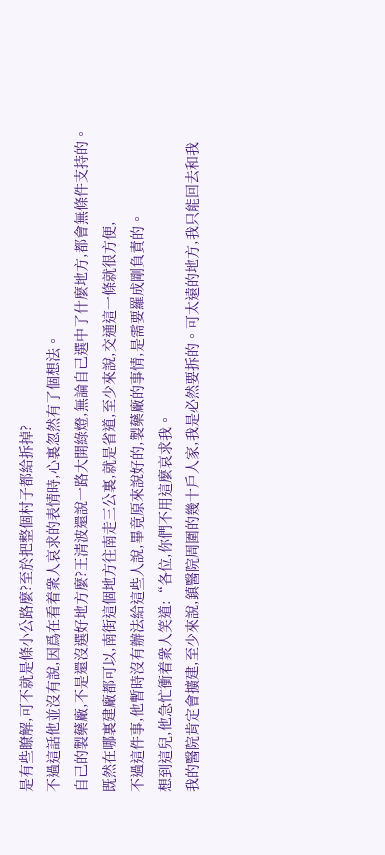是有些瞭解,可不就是條小公路麼?至於把整個村子都給拆掉?
不過這話他並沒有說,因爲在看着衆人哀求的表情時,心裏忽然有了個想法。
自己的製藥廠,不是還沒選好地方麼?王清波還說一路大開綠燈,無論自己選中了什麼地方,都會無條件支持的。
既然在哪裏建廠都可以,南街這個地方往南走三公裏,就是省道,至少來說,交通這一條就很方便,
不過這件事,他暫時沒有辦法給這些人說,畢竟原來說好的,製藥廠的事情,是需要羅成剛負責的。
想到這兒,他急忙衝着衆人笑道:“各位,你們不用這麼哀求我。
我的醫院肯定會擴建,至少來說,鎮醫院周圍的幾十戶人家,我是必然要拆的。可太遠的地方,我只能回去和我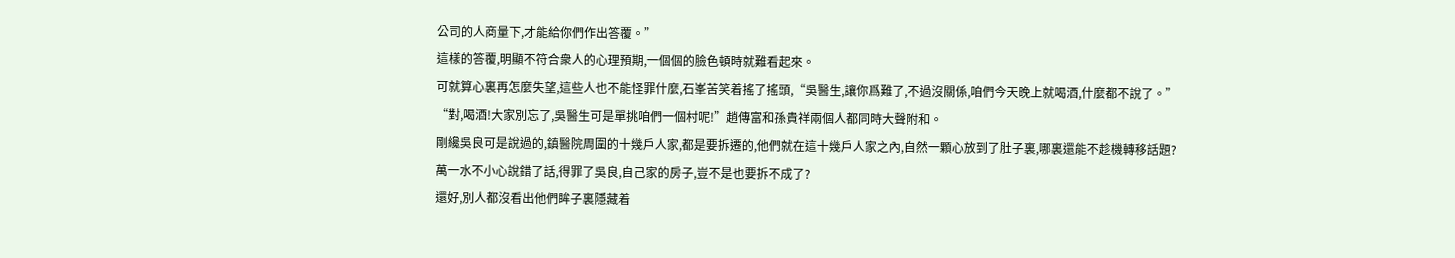公司的人商量下,才能給你們作出答覆。”
這樣的答覆,明顯不符合衆人的心理預期,一個個的臉色頓時就難看起來。
可就算心裏再怎麼失望,這些人也不能怪罪什麼,石峯苦笑着搖了搖頭,“吳醫生,讓你爲難了,不過沒關係,咱們今天晚上就喝酒,什麼都不說了。”
“對,喝酒!大家別忘了,吳醫生可是單挑咱們一個村呢!”趙傳富和孫貴祥兩個人都同時大聲附和。
剛纔吳良可是說過的,鎮醫院周圍的十幾戶人家,都是要拆遷的,他們就在這十幾戶人家之內,自然一顆心放到了肚子裏,哪裏還能不趁機轉移話題?
萬一水不小心說錯了話,得罪了吳良,自己家的房子,豈不是也要拆不成了?
還好,別人都沒看出他們眸子裏隱藏着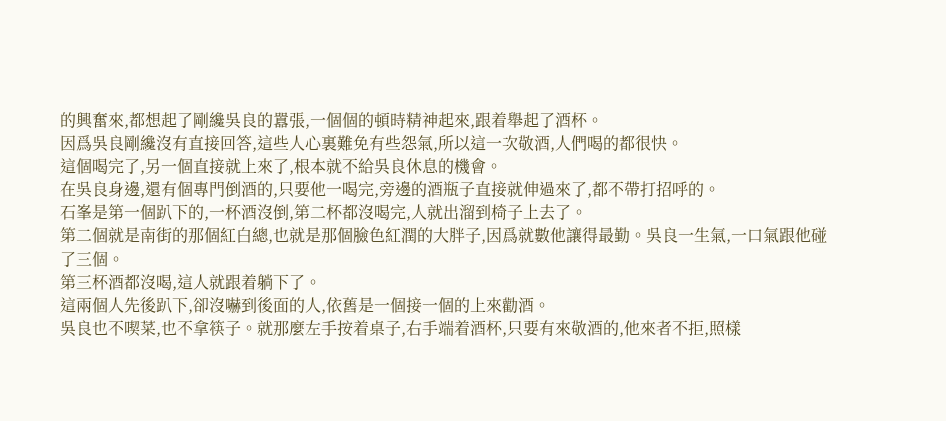的興奮來,都想起了剛纔吳良的囂張,一個個的頓時精神起來,跟着舉起了酒杯。
因爲吳良剛纔沒有直接回答,這些人心裏難免有些怨氣,所以這一次敬酒,人們喝的都很快。
這個喝完了,另一個直接就上來了,根本就不給吳良休息的機會。
在吳良身邊,還有個專門倒酒的,只要他一喝完,旁邊的酒瓶子直接就伸過來了,都不帶打招呼的。
石峯是第一個趴下的,一杯酒沒倒,第二杯都沒喝完,人就出溜到椅子上去了。
第二個就是南街的那個紅白總,也就是那個臉色紅潤的大胖子,因爲就數他讓得最勤。吳良一生氣,一口氣跟他碰了三個。
第三杯酒都沒喝,這人就跟着躺下了。
這兩個人先後趴下,卻沒嚇到後面的人,依舊是一個接一個的上來勸酒。
吳良也不喫菜,也不拿筷子。就那麼左手按着桌子,右手端着酒杯,只要有來敬酒的,他來者不拒,照樣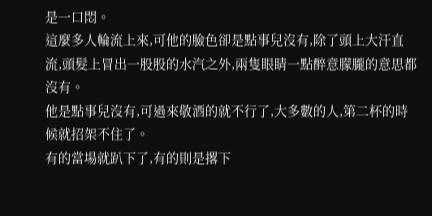是一口悶。
這麼多人輪流上來,可他的臉色卻是點事兒沒有,除了頭上大汗直流,頭髮上冒出一股股的水汽之外,兩隻眼睛一點醉意朦朧的意思都沒有。
他是點事兒沒有,可過來敬酒的就不行了,大多數的人,第二杯的時候就招架不住了。
有的當場就趴下了,有的則是撂下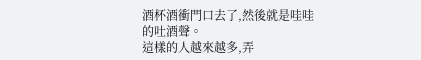酒杯酒衝門口去了,然後就是哇哇的吐酒聲。
這樣的人越來越多,弄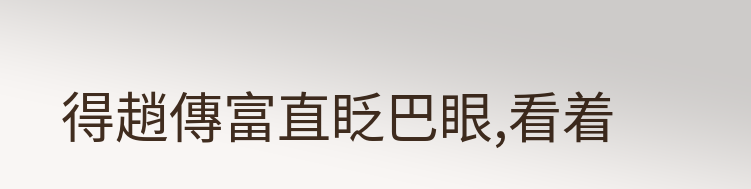得趙傳富直眨巴眼,看着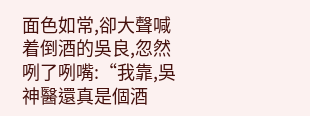面色如常,卻大聲喊着倒酒的吳良,忽然咧了咧嘴:“我靠,吳神醫還真是個酒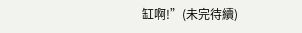缸啊!”(未完待續)